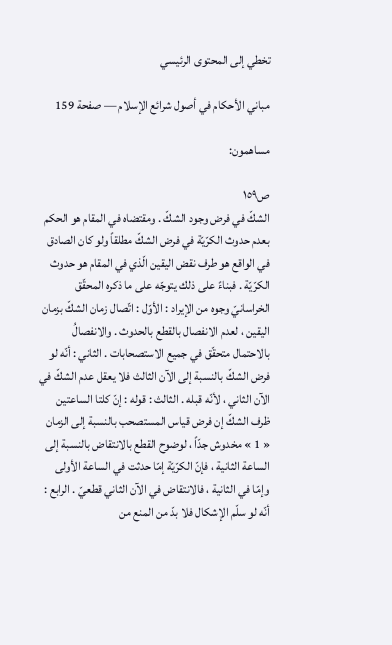تخطي إلى المحتوى الرئيسي

مباني الأحكام في أصول شرائع الإسلام — صفحة 159

مساهمون:

ص١٥٩
الشكّ في فرض وجود الشكّ . ومقتضاه في المقام هو الحكم بعدم حدوث الكرّيّة في فرض الشكّ مطلقاً ولو كان الصادق في الواقع هو طرف نقض اليقين الّذي في المقام هو حدوث الكرّيّة . فبناءً على ذلك يتوجّه على ما ذكره المحقّق الخراسانيّ وجوه من الإيراد : الأوّل : اتّصال زمان الشكّ بزمان اليقين ، لعدم الانفصال بالقطع بالحدوث . والانفصالُ بالاحتمال متحقّق في جميع الاستصحابات . الثاني : أنّه لو فرض الشكّ بالنسبة إلى الآن الثالث فلا يعقل عدم الشكّ في الآن الثاني ، لأنّه قبله . الثالث : قوله : إنّ كلتا الساعتين ظرف الشكّ إن فرض قياس المستصحب بالنسبة إلى الزمان « 1 » مخدوش جدّاً ، لوضوح القطع بالانتقاض بالنسبة إلى الساعة الثانية ، فإنّ الكرّيّة إمّا حدثت في الساعة الأولى وإمّا في الثانية ، فالانتقاض في الآن الثاني قطعيّ . الرابع : أنّه لو سلّم الإشكال فلا بدّ من المنع من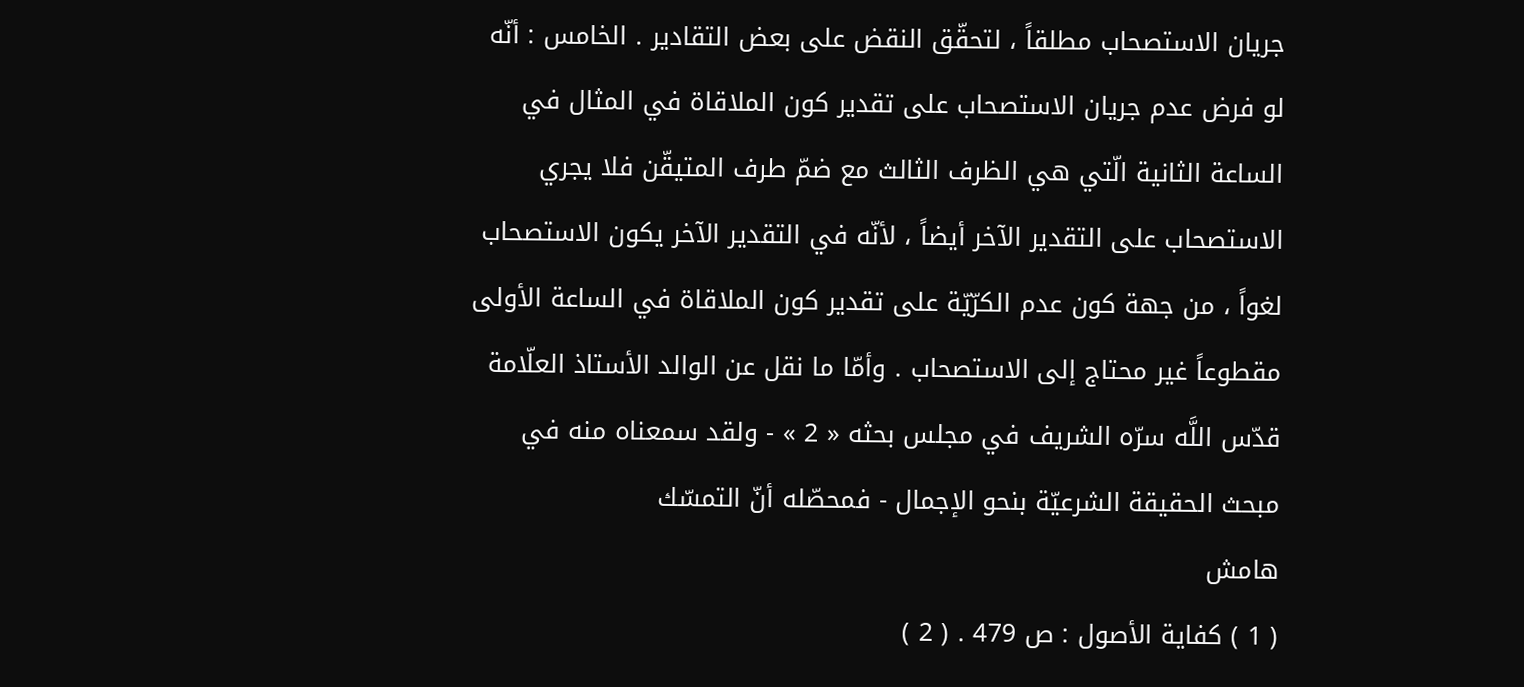جريان الاستصحاب مطلقاً ، لتحقّق النقض على بعض التقادير . الخامس : أنّه لو فرض عدم جريان الاستصحاب على تقدير كون الملاقاة في المثال في الساعة الثانية الّتي هي الظرف الثالث مع ضمّ طرف المتيقّن فلا يجري الاستصحاب على التقدير الآخر أيضاً ، لأنّه في التقدير الآخر يكون الاستصحاب لغواً ، من جهة كون عدم الكرّيّة على تقدير كون الملاقاة في الساعة الأولى مقطوعاً غير محتاج إلى الاستصحاب . وأمّا ما نقل عن الوالد الأستاذ العلّامة قدّس اللَّه سرّه الشريف في مجلس بحثه « 2 » - ولقد سمعناه منه في مبحث الحقيقة الشرعيّة بنحو الإجمال - فمحصّله أنّ التمسّك
هامش
( 1 ) كفاية الأصول : ص 479 . ( 2 )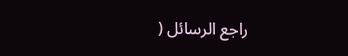راجع الرسائل (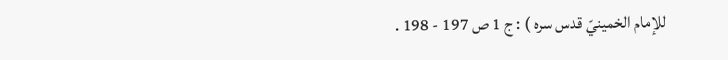للإمام الخمينيّ قدس سره ) : ج 1 ص 197 - 198 .